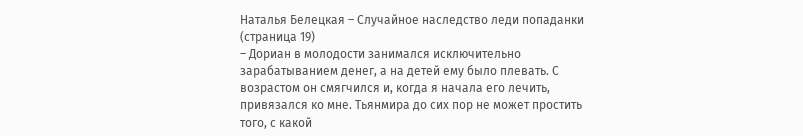Наталья Белецкая – Случайное наследство леди попаданки (страница 19)
– Дориан в молодости занимался исключительно зарабатыванием денег, а на детей ему было плевать. С возрастом он смягчился и, когда я начала его лечить, привязался ко мне. Тьянмира до сих пор не может простить того, с какой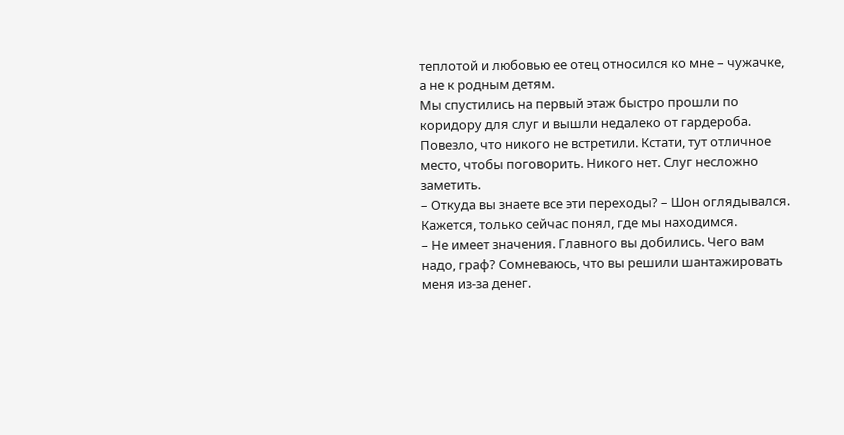теплотой и любовью ее отец относился ко мне – чужачке, а не к родным детям.
Мы спустились на первый этаж быстро прошли по коридору для слуг и вышли недалеко от гардероба. Повезло, что никого не встретили. Кстати, тут отличное место, чтобы поговорить. Никого нет. Слуг несложно заметить.
– Откуда вы знаете все эти переходы? – Шон оглядывался.
Кажется, только сейчас понял, где мы находимся.
– Не имеет значения. Главного вы добились. Чего вам надо, граф? Сомневаюсь, что вы решили шантажировать меня из-за денег.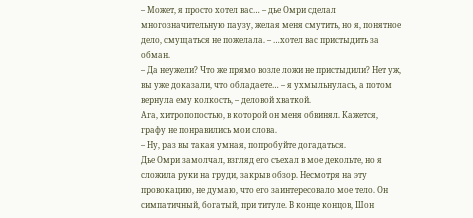– Может, я просто хотел вас… – дье Омри сделал многозначительную паузу, желая меня смутить, но я, понятное дело, смущаться не пожелала. – …хотел вас пристыдить за обман.
– Да неужели? Что же прямо возле ложи не пристыдили? Нет уж, вы уже доказали, что обладаете… – я ухмыльнулась, а потом вернула ему колкость, – деловой хваткой.
Ага, хитропопостью, в которой он меня обвинял. Кажется, графу не понравились мои слова.
– Ну, раз вы такая умная, попробуйте догадаться.
Дье Омри замолчал, взгляд его съехал в мое декольте, но я сложила руки на груди, закрыв обзор. Несмотря на эту провокацию, не думаю, что его заинтересовало мое тело. Он симпатичный, богатый, при титуле. В конце концов, Шон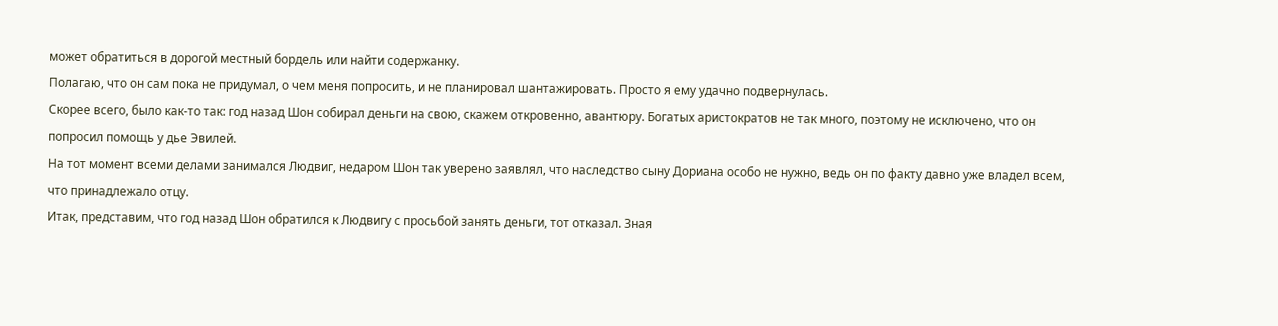может обратиться в дорогой местный бордель или найти содержанку.
Полагаю, что он сам пока не придумал, о чем меня попросить, и не планировал шантажировать. Просто я ему удачно подвернулась.
Скорее всего, было как-то так: год назад Шон собирал деньги на свою, скажем откровенно, авантюру. Богатых аристократов не так много, поэтому не исключено, что он попросил помощь у дье Эвилей.
На тот момент всеми делами занимался Людвиг, недаром Шон так уверено заявлял, что наследство сыну Дориана особо не нужно, ведь он по факту давно уже владел всем, что принадлежало отцу.
Итак, представим, что год назад Шон обратился к Людвигу с просьбой занять деньги, тот отказал. Зная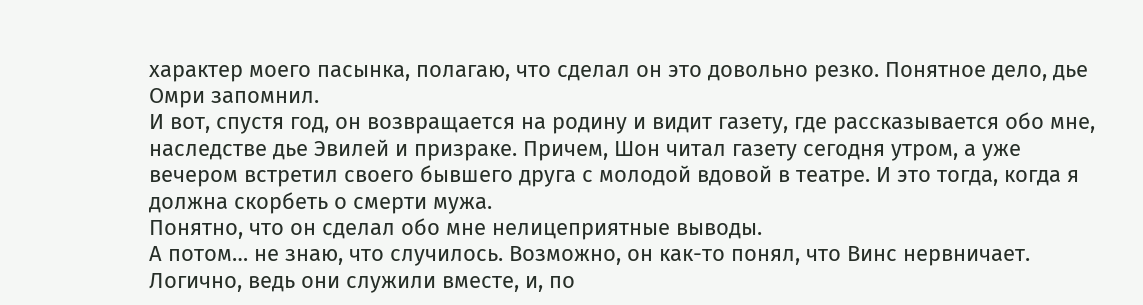характер моего пасынка, полагаю, что сделал он это довольно резко. Понятное дело, дье Омри запомнил.
И вот, спустя год, он возвращается на родину и видит газету, где рассказывается обо мне, наследстве дье Эвилей и призраке. Причем, Шон читал газету сегодня утром, а уже вечером встретил своего бывшего друга с молодой вдовой в театре. И это тогда, когда я должна скорбеть о смерти мужа.
Понятно, что он сделал обо мне нелицеприятные выводы.
А потом… не знаю, что случилось. Возможно, он как-то понял, что Винс нервничает. Логично, ведь они служили вместе, и, по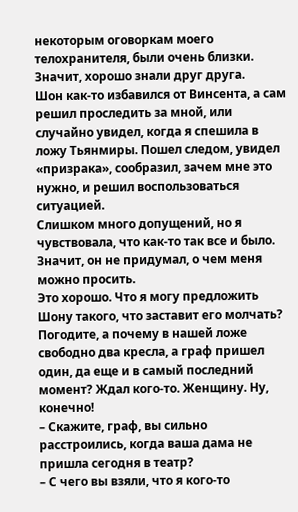некоторым оговоркам моего телохранителя, были очень близки. Значит, хорошо знали друг друга.
Шон как-то избавился от Винсента, а сам решил проследить за мной, или случайно увидел, когда я спешила в ложу Тьянмиры. Пошел следом, увидел «призрака», сообразил, зачем мне это нужно, и решил воспользоваться ситуацией.
Слишком много допущений, но я чувствовала, что как-то так все и было. Значит, он не придумал, о чем меня можно просить.
Это хорошо. Что я могу предложить Шону такого, что заставит его молчать?
Погодите, а почему в нашей ложе свободно два кресла, а граф пришел один, да еще и в самый последний момент? Ждал кого-то. Женщину. Ну, конечно!
– Скажите, граф, вы сильно расстроились, когда ваша дама не пришла сегодня в театр?
– С чего вы взяли, что я кого-то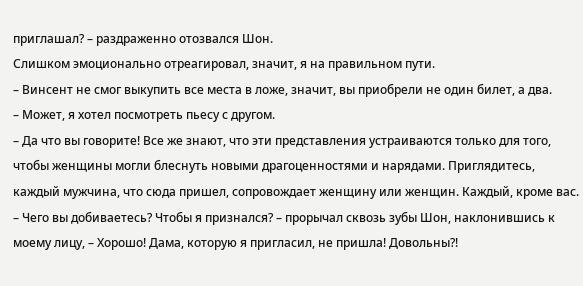приглашал? – раздраженно отозвался Шон.
Слишком эмоционально отреагировал, значит, я на правильном пути.
– Винсент не смог выкупить все места в ложе, значит, вы приобрели не один билет, а два.
– Может, я хотел посмотреть пьесу с другом.
– Да что вы говорите! Все же знают, что эти представления устраиваются только для того, чтобы женщины могли блеснуть новыми драгоценностями и нарядами. Приглядитесь, каждый мужчина, что сюда пришел, сопровождает женщину или женщин. Каждый, кроме вас.
– Чего вы добиваетесь? Чтобы я признался? – прорычал сквозь зубы Шон, наклонившись к моему лицу, – Хорошо! Дама, которую я пригласил, не пришла! Довольны?!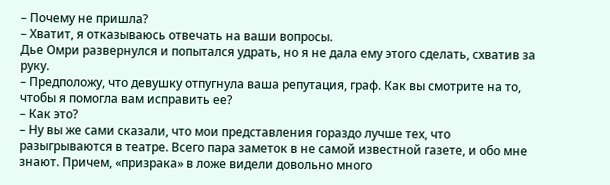– Почему не пришла?
– Хватит, я отказываюсь отвечать на ваши вопросы.
Дье Омри развернулся и попытался удрать, но я не дала ему этого сделать, схватив за руку.
– Предположу, что девушку отпугнула ваша репутация, граф. Как вы смотрите на то, чтобы я помогла вам исправить ее?
– Как это?
– Ну вы же сами сказали, что мои представления гораздо лучше тех, что разыгрываются в театре. Всего пара заметок в не самой известной газете, и обо мне знают. Причем, «призрака» в ложе видели довольно много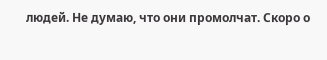людей. Не думаю, что они промолчат. Скоро о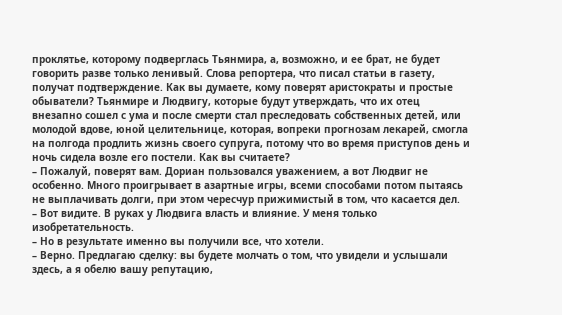проклятье, которому подверглась Тьянмира, а, возможно, и ее брат, не будет говорить разве только ленивый. Слова репортера, что писал статьи в газету, получат подтверждение. Как вы думаете, кому поверят аристократы и простые обыватели? Тьянмире и Людвигу, которые будут утверждать, что их отец внезапно сошел с ума и после смерти стал преследовать собственных детей, или молодой вдове, юной целительнице, которая, вопреки прогнозам лекарей, смогла на полгода продлить жизнь своего супруга, потому что во время приступов день и ночь сидела возле его постели. Как вы считаете?
– Пожалуй, поверят вам. Дориан пользовался уважением, а вот Людвиг не особенно. Много проигрывает в азартные игры, всеми способами потом пытаясь не выплачивать долги, при этом чересчур прижимистый в том, что касается дел.
– Вот видите. В руках у Людвига власть и влияние. У меня только изобретательность.
– Но в результате именно вы получили все, что хотели.
– Верно. Предлагаю сделку: вы будете молчать о том, что увидели и услышали здесь, а я обелю вашу репутацию,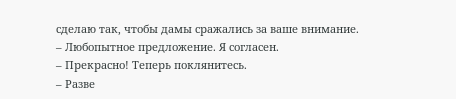сделаю так, чтобы дамы сражались за ваше внимание.
– Любопытное предложение. Я согласен.
– Прекрасно! Теперь поклянитесь.
– Разве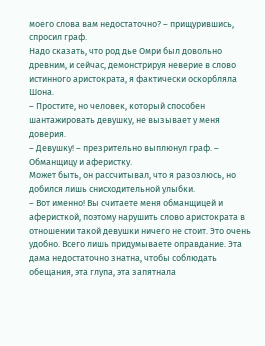моего слова вам недостаточно? – прищурившись, спросил граф.
Надо сказать, что род дье Омри был довольно древним, и сейчас, демонстрируя неверие в слово истинного аристократа, я фактически оскорбляла Шона.
– Простите, но человек, который способен шантажировать девушку, не вызывает у меня доверия.
– Девушку! – презрительно выплюнул граф. – Обманщицу и аферистку.
Может быть, он рассчитывал, что я разозлюсь, но добился лишь снисходительной улыбки.
– Вот именно! Вы считаете меня обманщицей и аферисткой, поэтому нарушить слово аристократа в отношении такой девушки ничего не стоит. Это очень удобно. Всего лишь придумываете оправдание. Эта дама недостаточно знатна, чтобы соблюдать обещания, эта глупа, эта запятнала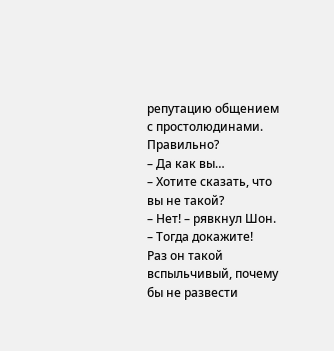репутацию общением с простолюдинами. Правильно?
– Да как вы…
– Хотите сказать, что вы не такой?
– Нет! – рявкнул Шон.
– Тогда докажите!
Раз он такой вспыльчивый, почему бы не развести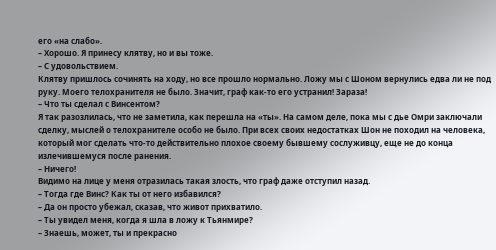его «на слабо».
– Хорошо. Я принесу клятву, но и вы тоже.
– С удовольствием.
Клятву пришлось сочинять на ходу, но все прошло нормально. Ложу мы с Шоном вернулись едва ли не под руку. Моего телохранителя не было. Значит, граф как-то его устранил! Зараза!
– Что ты сделал с Винсентом?
Я так разозлилась, что не заметила, как перешла на «ты». На самом деле, пока мы с дье Омри заключали сделку, мыслей о телохранителе особо не было. При всех своих недостатках Шон не походил на человека, который мог сделать что-то действительно плохое своему бывшему сослуживцу, еще не до конца излечившемуся после ранения.
– Ничего!
Видимо на лице у меня отразилась такая злость, что граф даже отступил назад.
– Тогда где Винс? Как ты от него избавился?
– Да он просто убежал, сказав, что живот прихватило.
– Ты увидел меня, когда я шла в ложу к Тьянмире?
– Знаешь, может, ты и прекрасно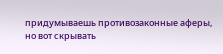придумываешь противозаконные аферы, но вот скрывать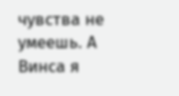чувства не умеешь. А Винса я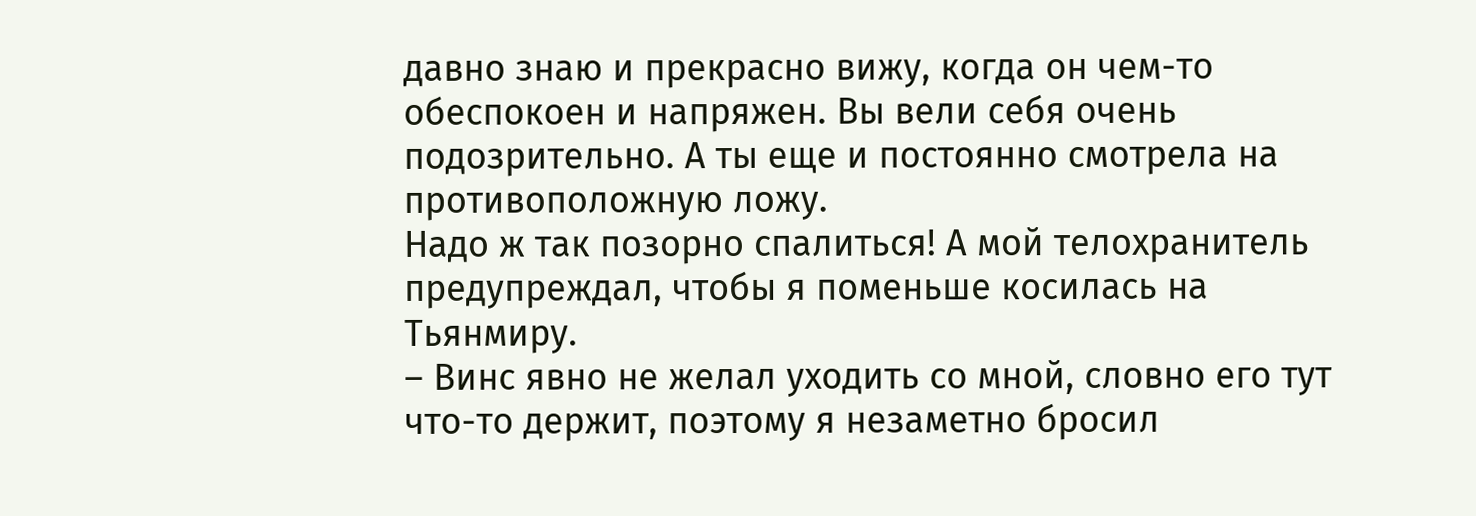давно знаю и прекрасно вижу, когда он чем-то обеспокоен и напряжен. Вы вели себя очень подозрительно. А ты еще и постоянно смотрела на противоположную ложу.
Надо ж так позорно спалиться! А мой телохранитель предупреждал, чтобы я поменьше косилась на Тьянмиру.
– Винс явно не желал уходить со мной, словно его тут что-то держит, поэтому я незаметно бросил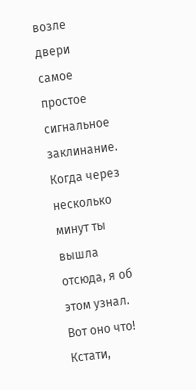возле двери самое простое сигнальное заклинание. Когда через несколько минут ты вышла отсюда, я об этом узнал.
Вот оно что! Кстати,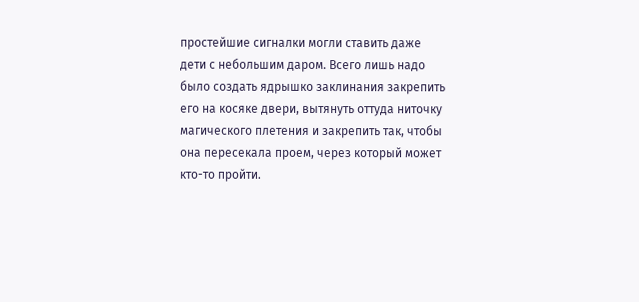простейшие сигналки могли ставить даже дети с небольшим даром. Всего лишь надо было создать ядрышко заклинания закрепить его на косяке двери, вытянуть оттуда ниточку магического плетения и закрепить так, чтобы она пересекала проем, через который может кто-то пройти.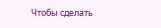Чтобы сделать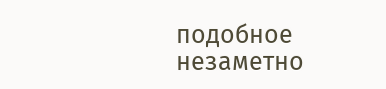подобное незаметно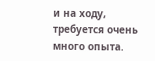и на ходу, требуется очень много опыта.